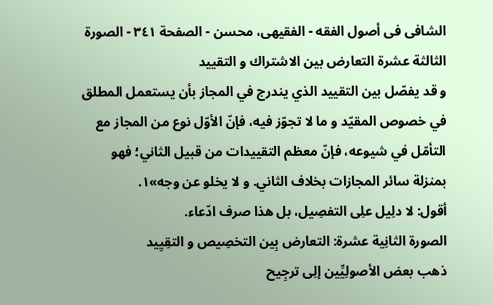الشافی فی أصول الفقه - الفقیهی، محسن - الصفحة ٣٤١ - الصورة الثالثة عشرة التعارض بین الاشتراك و التقیید
و قد يفصّل بين التقييد الذي يندرج في المجاز بأن يستعمل المطلق في خصوص المقيّد و ما لا تجوّز فيه، فإنّ الأوّل نوع من المجاز مع التأمّل في شيوعه، فإنّ معظم التقييدات من قبيل الثاني؛ فهو بمنزلة سائر المجازات بخلاف الثاني. و لا يخلو عن وجه»١.
أقول: لا دلِیل علِی التفصِیل، بل هذا صرف ادّعاء.
الصورة الثانِیة عشرة: التعارض بِین التخصِیص و التقِیِید
ذهب بعض الأصولِیِّین إلِی ترجِیح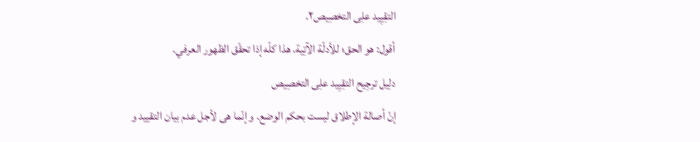التقِیِید علِی التخصِیص٢.
أقول: هو الحق؛ للأدلّة الآتِیة. هذا کلّه إذا تحقّق الظهور العرفي.
دلِیل ترجِیح التقِیِید علِی التخصِیص
إنّ أصالة الإطلاق ليست بحكم الوضع. و إنّما هى لأجل عدم بيان التقييد و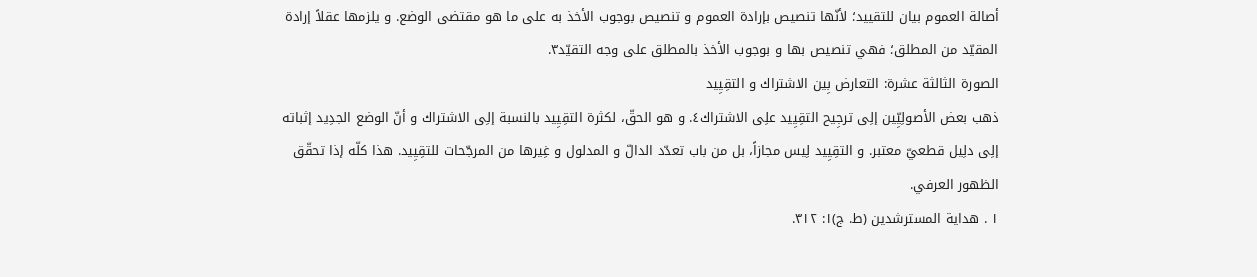أصالة العموم بيان للتقييد؛ لأنّها تنصيص بإرادة العموم و تنصيص بوجوب الأخذ به على ما هو مقتضى الوضع. و يلزمها عقلاً إرادة المقيّد من المطلق؛ فهي تنصيص بها و بوجوب الأخذ بالمطلق على وجه التقيّد٣.
الصورة الثالثة عشرة: التعارض بِین الاشتراك و التقِیِید
ذهب بعض الأصولِیِّین إلِی ترجِیح التقِیِید علِی الاشتراك٤. و هو الحقّ، لکثرة التقِیِید بالنسبة إلِی الاشتراك و أنّ الوضع الجدِید إثباته إلِی دلِیل قطعيّ معتبر. و التقِیِید لِیس مجازاً، بل من باب تعدّد الدالّ و المدلول و غِیرها من المرجّحات للتقِیِید. هذا کلّه إذا تحقّق الظهور العرفي.
١ . هداية المسترشدين (ط. ج)١: ٣١٢.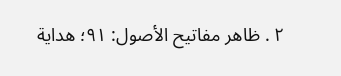٢ . ظاهر مفاتيح الأصول: ٩١؛ هداية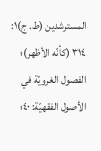المسترشدين (ط. ج)١: ٣١٤ (کأنّه الأظهر)؛ الفصول الغرويّة في الأصول الفقهيّة: ٤٠؛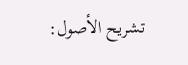تشريح الأصول: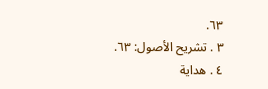٦٣.
٣ . تشريح الأصول: ٦٣.
٤ . هداية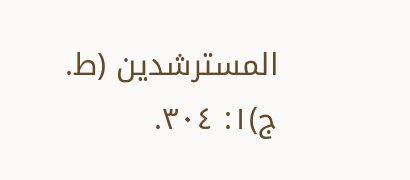المسترشدين (ط. ج)١: ٣٠٤.